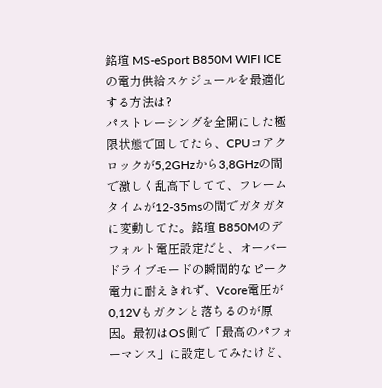銘瑄 MS-eSport B850M WIFI ICEの電力供給スケジュールを最適化する方法は?
パストレーシングを全開にした極限状態で回してたら、CPUコアクロックが5,2GHzから3,8GHzの間で激しく乱高下してて、フレームタイムが12-35msの間でガタガタに変動してた。銘瑄 B850Mのデフォルト電圧設定だと、オーバードライブモードの瞬間的なピーク電力に耐えきれず、Vcore電圧が0,12Vもガクンと落ちるのが原因。最初はOS側で「最高のパフォーマンス」に設定してみたけど、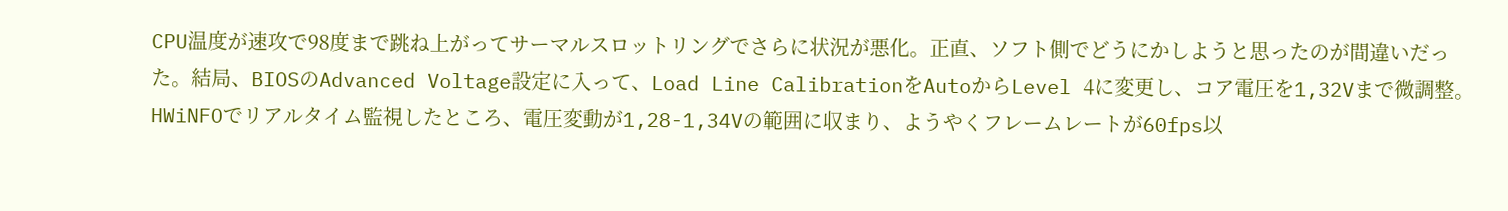CPU温度が速攻で98度まで跳ね上がってサーマルスロットリングでさらに状況が悪化。正直、ソフト側でどうにかしようと思ったのが間違いだった。結局、BIOSのAdvanced Voltage設定に入って、Load Line CalibrationをAutoからLevel 4に変更し、コア電圧を1,32Vまで微調整。HWiNFOでリアルタイム監視したところ、電圧変動が1,28-1,34Vの範囲に収まり、ようやくフレームレートが60fps以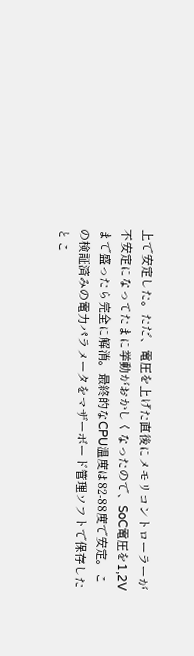上で安定した。ただ、電圧を上げた直後にメモリコントローラーが不安定になってたまに挙動がおかしくなったので、SoC電圧を1,2Vまで盛ったら完全に解消。最終的なCPU温度は82-88度で安定。この検証済みの電力パラメータをマザーボード管理ソフトで保存したとこ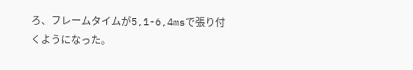ろ、フレームタイムが5,1-6,4msで張り付くようになった。